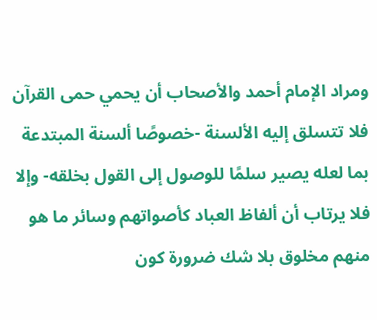ومراد الإمام أحمد والأصحاب أن يحمي حمى القرآن فلا تتسلق إليه الألسنة -خصوصًا ألسنة المبتدعة بما لعله يصير سلمًا للوصول إلى القول بخلقه- وإلا فلا يرتاب أن ألفاظ العباد كأصواتهم وسائر ما هو منهم مخلوق بلا شك ضرورة كون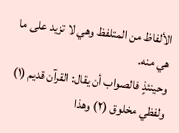الألفاظ من المتلفظ وهي لا تزيد على ما هي منه.
وحينئذٍ فالصواب أن يقال: القرآن قديم (١) ولفظي مخلوق (٢) وهذا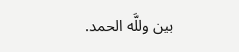بين وللَّه الحمد.